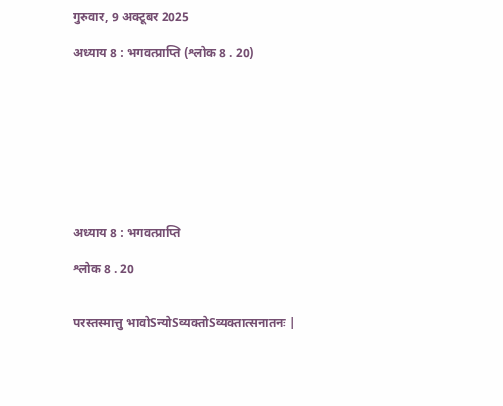गुरुवार, 9 अक्टूबर 2025

अध्याय 8 : भगवत्प्राप्ति (श्लोक 8 . 20)









अध्याय 8 : भगवत्प्राप्ति

श्लोक 8 . 20


परस्तस्मात्तु भावोSन्योSव्यक्तोSव्यक्तात्सनातनः |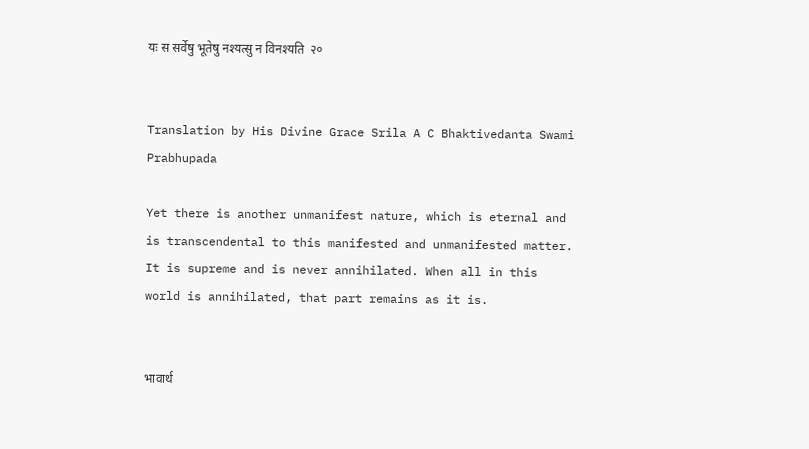यः स सर्वेषु भूतेषु नश्यत्सु न विनश्यति  २०


Translation by His Divine Grace Srila A C Bhaktivedanta Swami Prabhupada

Yet there is another unmanifest nature, which is eternal and is transcendental to this manifested and unmanifested matter. It is supreme and is never annihilated. When all in this world is annihilated, that part remains as it is.


भावार्थ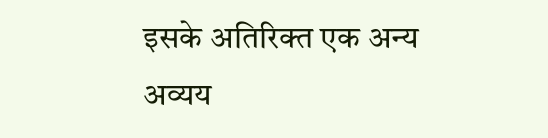इसके अतिरिक्त एक अन्य अव्यय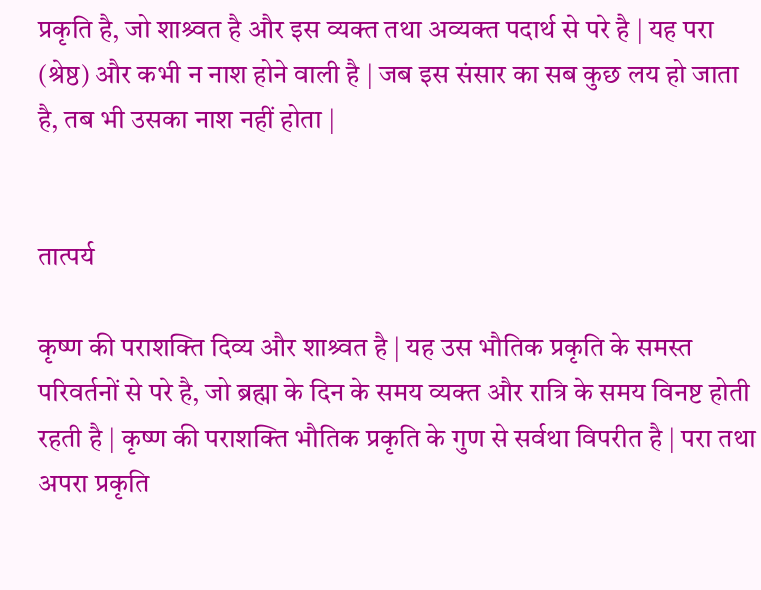प्रकृति है, जो शाश्र्वत है और इस व्यक्त तथा अव्यक्त पदार्थ से परे है | यह परा (श्रेष्ठ) और कभी न नाश होने वाली है | जब इस संसार का सब कुछ लय हो जाता है, तब भी उसका नाश नहीं होता |


तात्पर्य

कृष्ण की पराशक्ति दिव्य और शाश्र्वत है | यह उस भौतिक प्रकृति के समस्त परिवर्तनों से परे है, जो ब्रह्मा के दिन के समय व्यक्त और रात्रि के समय विनष्ट होती रहती है | कृष्ण की पराशक्ति भौतिक प्रकृति के गुण से सर्वथा विपरीत है | परा तथा अपरा प्रकृति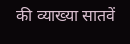की व्याख्या सातवें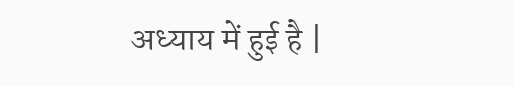अध्याय में हुई है |